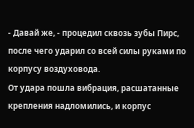- Давай же, - процедил сквозь зубы Пирс, после чего ударил со всей силы руками по корпусу воздуховода.
От удара пошла вибрация, расшатанные крепления надломились, и корпус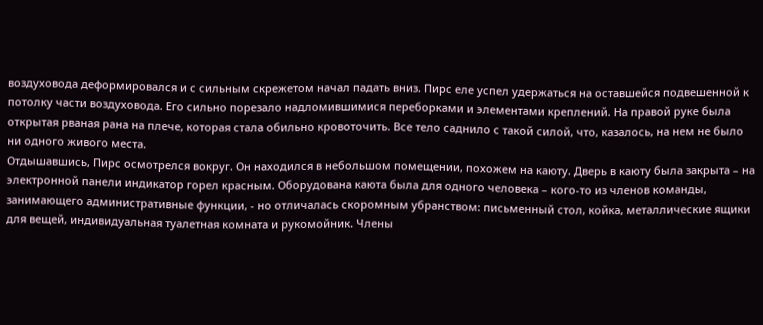воздуховода деформировался и с сильным скрежетом начал падать вниз. Пирс еле успел удержаться на оставшейся подвешенной к потолку части воздуховода. Его сильно порезало надломившимися переборками и элементами креплений. На правой руке была открытая рваная рана на плече, которая стала обильно кровоточить. Все тело саднило с такой силой, что, казалось, на нем не было ни одного живого места.
Отдышавшись, Пирс осмотрелся вокруг. Он находился в небольшом помещении, похожем на каюту. Дверь в каюту была закрыта – на электронной панели индикатор горел красным. Оборудована каюта была для одного человека – кого-то из членов команды, занимающего административные функции, - но отличалась скоромным убранством: письменный стол, койка, металлические ящики для вещей, индивидуальная туалетная комната и рукомойник. Члены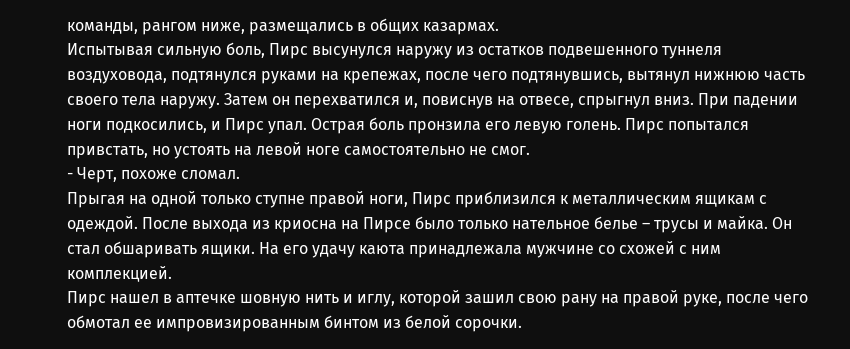команды, рангом ниже, размещались в общих казармах.
Испытывая сильную боль, Пирс высунулся наружу из остатков подвешенного туннеля воздуховода, подтянулся руками на крепежах, после чего подтянувшись, вытянул нижнюю часть своего тела наружу. Затем он перехватился и, повиснув на отвесе, спрыгнул вниз. При падении ноги подкосились, и Пирс упал. Острая боль пронзила его левую голень. Пирс попытался привстать, но устоять на левой ноге самостоятельно не смог.
- Черт, похоже сломал.
Прыгая на одной только ступне правой ноги, Пирс приблизился к металлическим ящикам с одеждой. После выхода из криосна на Пирсе было только нательное белье – трусы и майка. Он стал обшаривать ящики. На его удачу каюта принадлежала мужчине со схожей с ним комплекцией.
Пирс нашел в аптечке шовную нить и иглу, которой зашил свою рану на правой руке, после чего обмотал ее импровизированным бинтом из белой сорочки.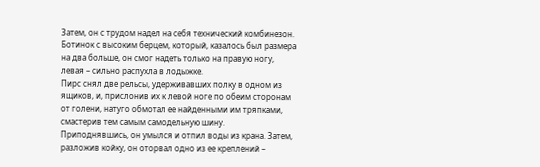Затем, он с трудом надел на себя технический комбинезон. Ботинок с высоким берцем, который, казалось был размера на два больше, он смог надеть только на правую ногу, левая – сильно распухла в лодыжке.
Пирс снял две рельсы, удерживавших полку в одном из ящиков, и, прислонив их к левой ноге по обеим сторонам от голени, натуго обмотал ее найденными им тряпками, смастерив тем самым самодельную шину.
Приподнявшись, он умылся и отпил воды из крана. Затем, разложив койку, он оторвал одно из ее креплений –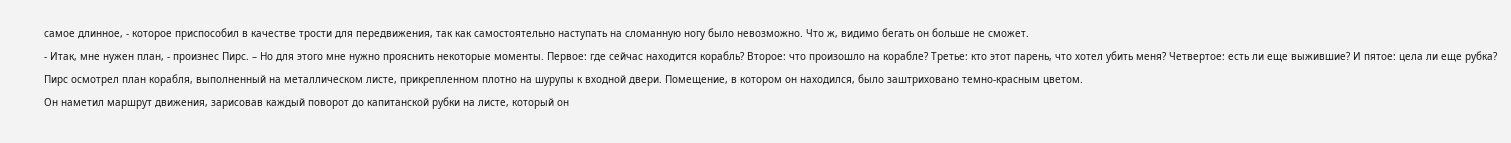самое длинное, - которое приспособил в качестве трости для передвижения, так как самостоятельно наступать на сломанную ногу было невозможно. Что ж, видимо бегать он больше не сможет.
- Итак, мне нужен план, - произнес Пирс. – Но для этого мне нужно прояснить некоторые моменты. Первое: где сейчас находится корабль? Второе: что произошло на корабле? Третье: кто этот парень, что хотел убить меня? Четвертое: есть ли еще выжившие? И пятое: цела ли еще рубка?
Пирс осмотрел план корабля, выполненный на металлическом листе, прикрепленном плотно на шурупы к входной двери. Помещение, в котором он находился, было заштриховано темно-красным цветом.
Он наметил маршрут движения, зарисовав каждый поворот до капитанской рубки на листе, который он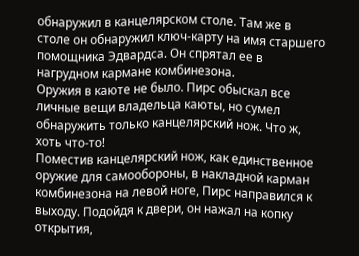обнаружил в канцелярском столе. Там же в столе он обнаружил ключ-карту на имя старшего помощника Эдвардса. Он спрятал ее в нагрудном кармане комбинезона.
Оружия в каюте не было. Пирс обыскал все личные вещи владельца каюты, но сумел обнаружить только канцелярский нож. Что ж, хоть что-то!
Поместив канцелярский нож, как единственное оружие для самообороны, в накладной карман комбинезона на левой ноге, Пирс направился к выходу. Подойдя к двери, он нажал на копку открытия,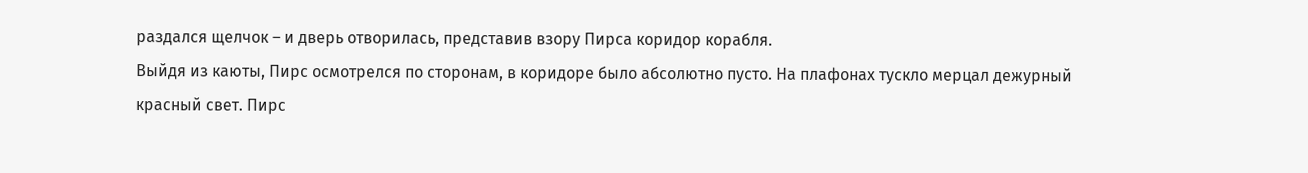раздался щелчок – и дверь отворилась, представив взору Пирса коридор корабля.
Выйдя из каюты, Пирс осмотрелся по сторонам, в коридоре было абсолютно пусто. На плафонах тускло мерцал дежурный красный свет. Пирс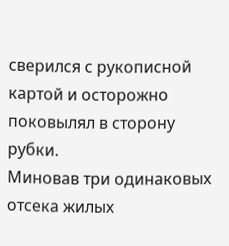сверился с рукописной картой и осторожно поковылял в сторону рубки.
Миновав три одинаковых отсека жилых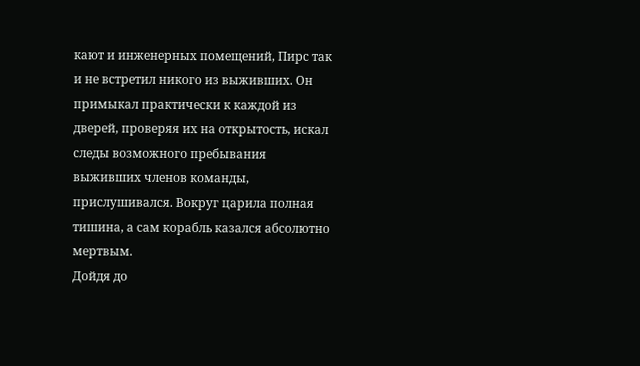кают и инженерных помещений, Пирс так и не встретил никого из выживших. Он примыкал практически к каждой из дверей, проверяя их на открытость, искал следы возможного пребывания выживших членов команды, прислушивался. Вокруг царила полная тишина, а сам корабль казался абсолютно мертвым.
Дойдя до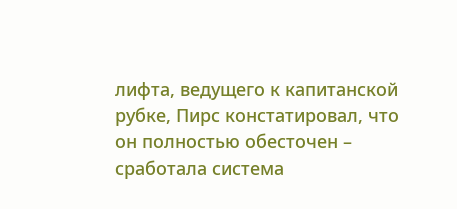лифта, ведущего к капитанской рубке, Пирс констатировал, что он полностью обесточен – сработала система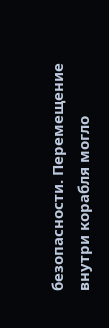безопасности. Перемещение внутри корабля могло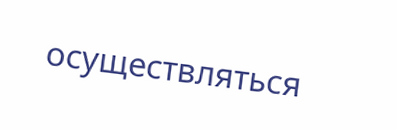осуществляться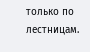только по лестницам.